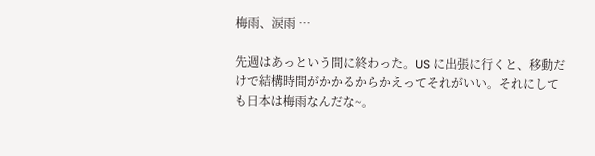梅雨、涙雨 …

先週はあっという間に終わった。US に出張に行くと、移動だけで結構時間がかかるからかえってそれがいい。それにしても日本は梅雨なんだな~。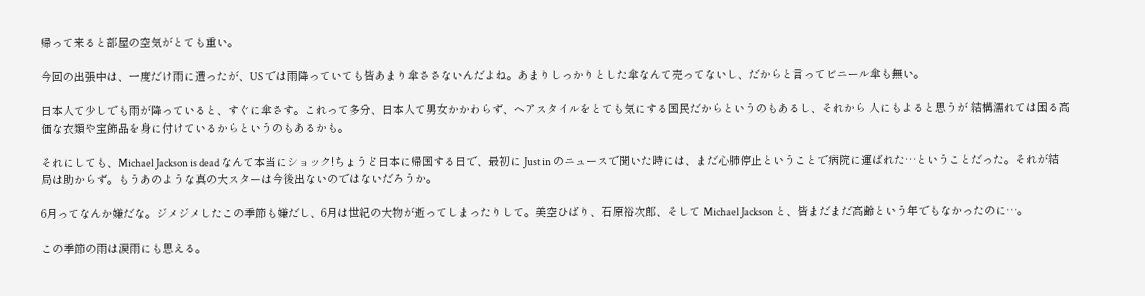帰って来ると部屋の空気がとても重い。

今回の出張中は、一度だけ雨に遭ったが、US では雨降っていても皆あまり傘ささないんだよね。あまりしっかりとした傘なんて売ってないし、だからと言ってビニール傘も無い。

日本人て少しでも雨が降っていると、すぐに傘さす。これって多分、日本人て男女かかわらず、ヘアスタイルをとても気にする国民だからというのもあるし、それから 人にもよると思うが 結構濡れては困る高価な衣類や宝飾品を身に付けているからというのもあるかも。

それにしても、Michael Jackson is dead なんて本当にショック!ちょうど日本に帰国する日で、最初に Just in のニュースで聞いた時には、まだ心肺停止ということで病院に運ばれた…ということだった。それが結局は助からず。もうあのような真の大スターは今後出ないのではないだろうか。

6月ってなんか嫌だな。ジメジメしたこの季節も嫌だし、6月は世紀の大物が逝ってしまったりして。美空ひばり、石原裕次郎、そして Michael Jackson と、皆まだまだ高齢という年でもなかったのに…。

この季節の雨は涙雨にも思える。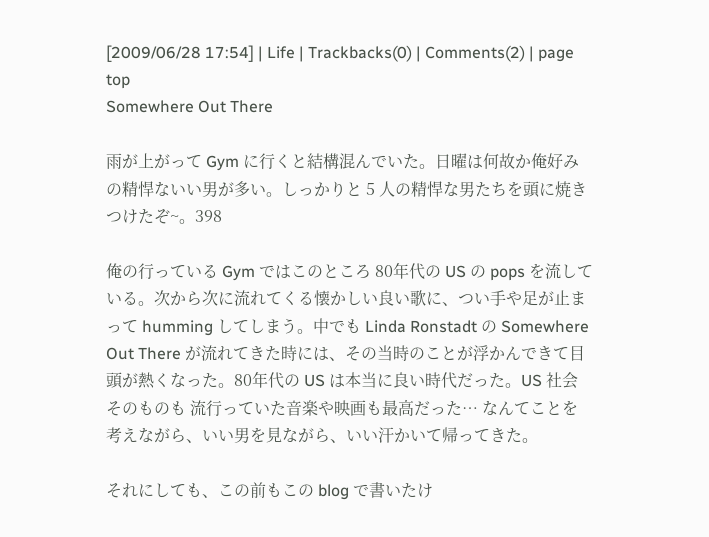[2009/06/28 17:54] | Life | Trackbacks(0) | Comments(2) | page top
Somewhere Out There

雨が上がって Gym に行くと結構混んでいた。日曜は何故か俺好みの精悍ないい男が多い。しっかりと 5 人の精悍な男たちを頭に焼きつけたぞ~。398

俺の行っている Gym ではこのところ 80年代の US の pops を流している。次から次に流れてくる懐かしい良い歌に、つい手や足が止まって humming してしまう。中でも Linda Ronstadt の Somewhere Out There が流れてきた時には、その当時のことが浮かんできて目頭が熱くなった。80年代の US は本当に良い時代だった。US 社会そのものも 流行っていた音楽や映画も最高だった… なんてことを考えながら、いい男を見ながら、いい汗かいて帰ってきた。

それにしても、この前もこの blog で書いたけ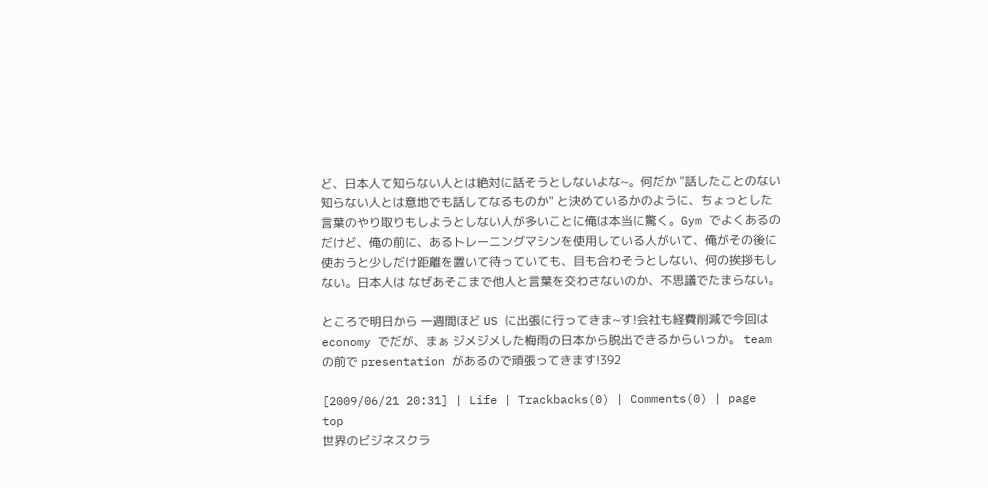ど、日本人て知らない人とは絶対に話そうとしないよな~。何だか "話したことのない知らない人とは意地でも話してなるものか" と決めているかのように、ちょっとした言葉のやり取りもしようとしない人が多いことに俺は本当に驚く。Gym でよくあるのだけど、俺の前に、あるトレーニングマシンを使用している人がいて、俺がその後に使おうと少しだけ距離を置いて待っていても、目も合わそうとしない、何の挨拶もしない。日本人は なぜあそこまで他人と言葉を交わさないのか、不思議でたまらない。

ところで明日から 一週間ほど US に出張に行ってきま~す!会社も経費削減で今回は economy でだが、まぁ ジメジメした梅雨の日本から脱出できるからいっか。 team の前で presentation があるので頑張ってきます!392

[2009/06/21 20:31] | Life | Trackbacks(0) | Comments(0) | page top
世界のビジネスクラ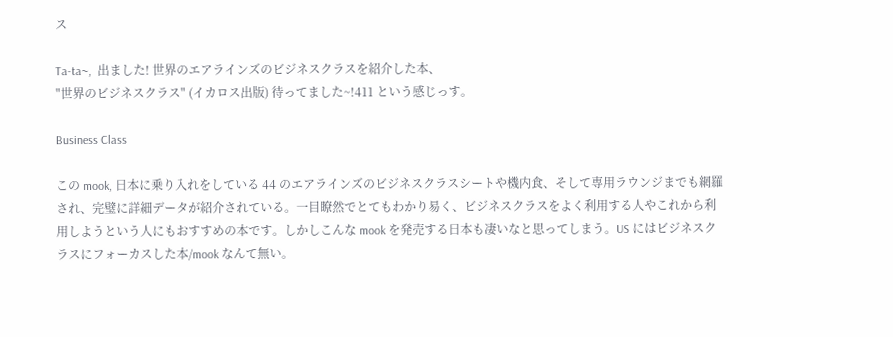ス

Ta-ta~,  出ました! 世界のエアラインズのビジネスクラスを紹介した本、
"世界のビジネスクラス" (イカロス出版) 待ってました~!411 という感じっす。

Business Class

この mook, 日本に乗り入れをしている 44 のエアラインズのビジネスクラスシートや機内食、そして専用ラウンジまでも網羅され、完璧に詳細データが紹介されている。一目瞭然でとてもわかり易く、ビジネスクラスをよく利用する人やこれから利用しようという人にもおすすめの本です。しかしこんな mook を発売する日本も凄いなと思ってしまう。US にはビジネスクラスにフォーカスした本/mook なんて無い。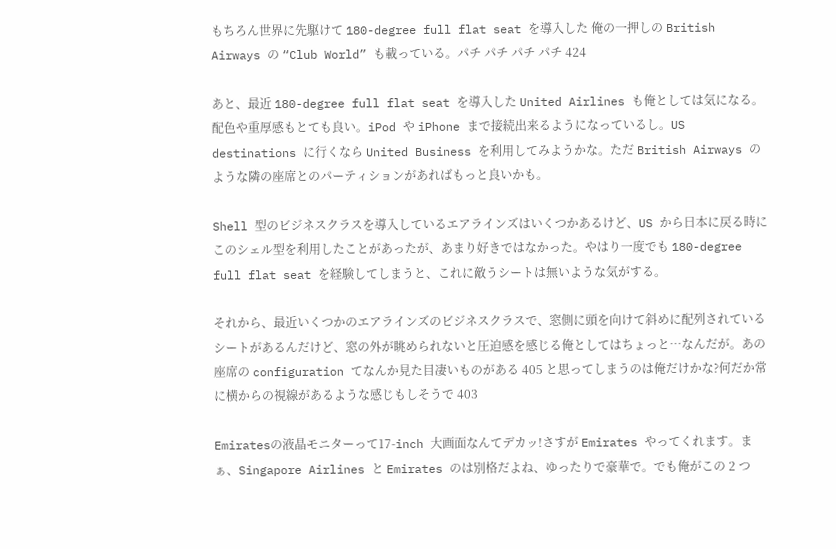もちろん世界に先駆けて 180-degree full flat seat を導入した 俺の一押しの British Airways の “Club World” も載っている。パチ パチ パチ パチ 424

あと、最近 180-degree full flat seat を導入した United Airlines も俺としては気になる。配色や重厚感もとても良い。iPod や iPhone まで接続出来るようになっているし。US destinations に行くなら United Business を利用してみようかな。ただ British Airways のような隣の座席とのパーティションがあればもっと良いかも。

Shell 型のビジネスクラスを導入しているエアラインズはいくつかあるけど、US から日本に戻る時にこのシェル型を利用したことがあったが、あまり好きではなかった。やはり一度でも 180-degree full flat seat を経験してしまうと、これに敵うシートは無いような気がする。

それから、最近いくつかのエアラインズのビジネスクラスで、窓側に頭を向けて斜めに配列されているシートがあるんだけど、窓の外が眺められないと圧迫感を感じる俺としてはちょっと…なんだが。あの座席の configuration てなんか見た目凄いものがある 405 と思ってしまうのは俺だけかな?何だか常に横からの視線があるような感じもしそうで 403

Emiratesの液晶モニターって17-inch 大画面なんてデカッ!さすが Emirates やってくれます。まぁ、Singapore Airlines と Emirates のは別格だよね、ゆったりで豪華で。でも俺がこの 2 つ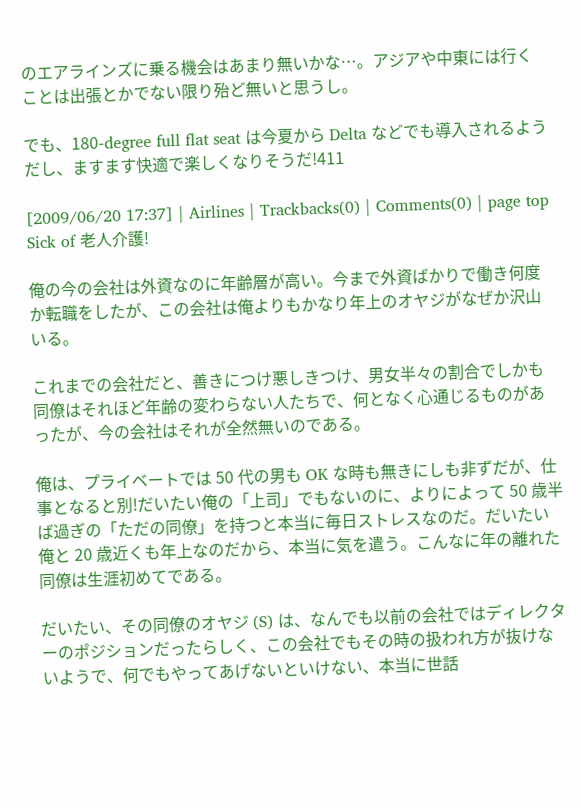のエアラインズに乗る機会はあまり無いかな…。アジアや中東には行くことは出張とかでない限り殆ど無いと思うし。

でも、180-degree full flat seat は今夏から Delta などでも導入されるようだし、ますます快適で楽しくなりそうだ!411

[2009/06/20 17:37] | Airlines | Trackbacks(0) | Comments(0) | page top
Sick of 老人介護!

俺の今の会社は外資なのに年齢層が高い。今まで外資ばかりで働き何度か転職をしたが、この会社は俺よりもかなり年上のオヤジがなぜか沢山いる。

これまでの会社だと、善きにつけ悪しきつけ、男女半々の割合でしかも同僚はそれほど年齢の変わらない人たちで、何となく心通じるものがあったが、今の会社はそれが全然無いのである。

俺は、プライベートでは 50 代の男も OK な時も無きにしも非ずだが、仕事となると別!だいたい俺の「上司」でもないのに、よりによって 50 歳半ば過ぎの「ただの同僚」を持つと本当に毎日ストレスなのだ。だいたい俺と 20 歳近くも年上なのだから、本当に気を遣う。こんなに年の離れた同僚は生涯初めてである。

だいたい、その同僚のオヤジ (S) は、なんでも以前の会社ではディレクターのポジションだったらしく、この会社でもその時の扱われ方が抜けないようで、何でもやってあげないといけない、本当に世話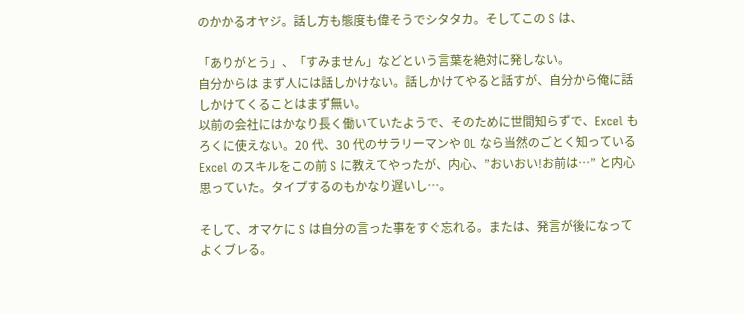のかかるオヤジ。話し方も態度も偉そうでシタタカ。そしてこの S は、

「ありがとう」、「すみません」などという言葉を絶対に発しない。
自分からは まず人には話しかけない。話しかけてやると話すが、自分から俺に話しかけてくることはまず無い。
以前の会社にはかなり長く働いていたようで、そのために世間知らずで、Excel もろくに使えない。20 代、30 代のサラリーマンや OL なら当然のごとく知っている Excel のスキルをこの前 S に教えてやったが、内心、”おいおい!お前は…” と内心思っていた。タイプするのもかなり遅いし…。

そして、オマケに S は自分の言った事をすぐ忘れる。または、発言が後になってよくブレる。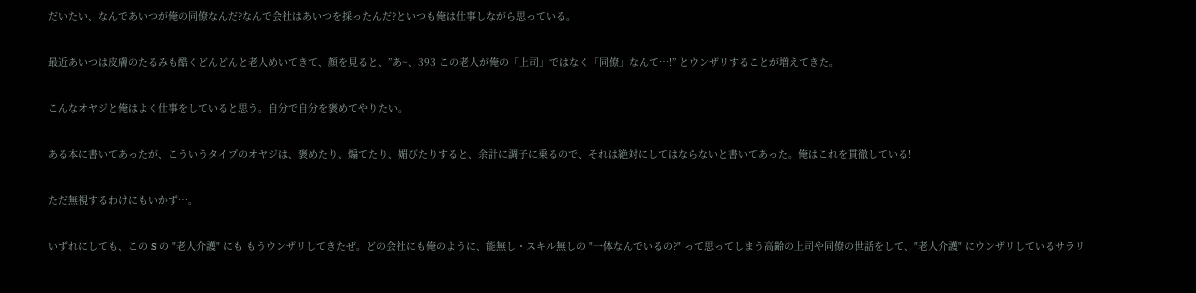だいたい、なんであいつが俺の同僚なんだ?なんで会社はあいつを採ったんだ?といつも俺は仕事しながら思っている。

最近あいつは皮膚のたるみも酷くどんどんと老人めいてきて、顔を見ると、”あ~、393 この老人が俺の「上司」ではなく「同僚」なんて…!” とウンザリすることが増えてきた。

こんなオヤジと俺はよく仕事をしていると思う。自分で自分を褒めてやりたい。

ある本に書いてあったが、こういうタイプのオヤジは、褒めたり、煽てたり、媚びたりすると、余計に調子に乗るので、それは絶対にしてはならないと書いてあった。俺はこれを貫徹している!

ただ無視するわけにもいかず…。

いずれにしても、この S の "老人介護" にも もうウンザリしてきたぜ。どの会社にも俺のように、能無し・スキル無しの "一体なんでいるの?" って思ってしまう高齢の上司や同僚の世話をして、"老人介護" にウンザリしているサラリ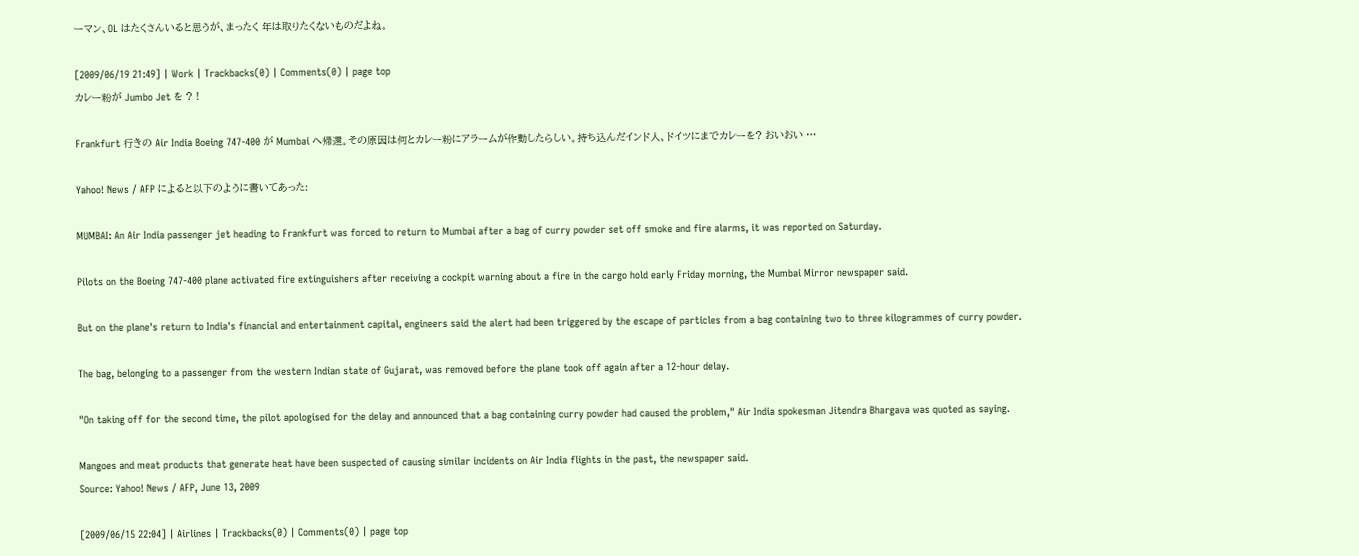ーマン、OL はたくさんいると思うが、まったく 年は取りたくないものだよね。

[2009/06/19 21:49] | Work | Trackbacks(0) | Comments(0) | page top
カレー粉が Jumbo Jet を ? !

Frankfurt 行きの Air India Boeing 747-400 が Mumbai へ帰還。その原因は何とカレー粉にアラームが作動したらしい。持ち込んだインド人、ドイツにまでカレーを? おいおい …

Yahoo! News / AFP によると以下のように書いてあった:

MUMBAI: An Air India passenger jet heading to Frankfurt was forced to return to Mumbai after a bag of curry powder set off smoke and fire alarms, it was reported on Saturday.

Pilots on the Boeing 747-400 plane activated fire extinguishers after receiving a cockpit warning about a fire in the cargo hold early Friday morning, the Mumbai Mirror newspaper said.

But on the plane's return to India's financial and entertainment capital, engineers said the alert had been triggered by the escape of particles from a bag containing two to three kilogrammes of curry powder.

The bag, belonging to a passenger from the western Indian state of Gujarat, was removed before the plane took off again after a 12-hour delay.

"On taking off for the second time, the pilot apologised for the delay and announced that a bag containing curry powder had caused the problem," Air India spokesman Jitendra Bhargava was quoted as saying.

Mangoes and meat products that generate heat have been suspected of causing similar incidents on Air India flights in the past, the newspaper said.
Source: Yahoo! News / AFP, June 13, 2009

[2009/06/15 22:04] | Airlines | Trackbacks(0) | Comments(0) | page top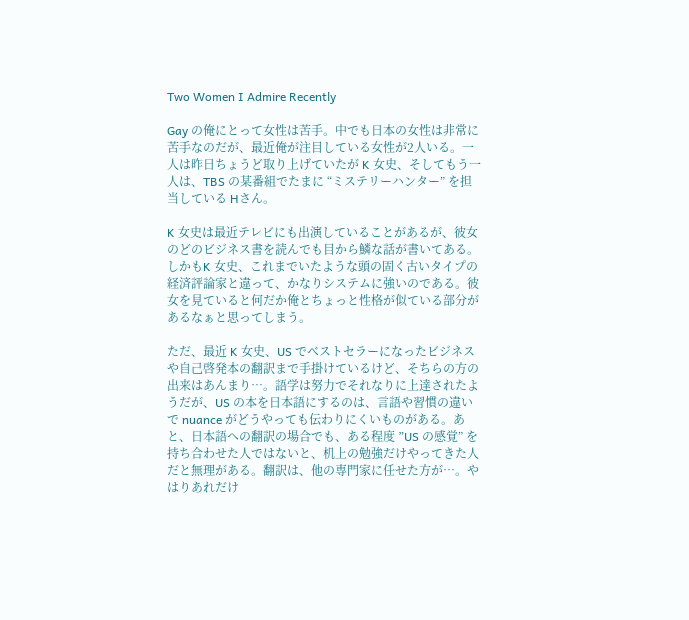Two Women I Admire Recently

Gay の俺にとって女性は苦手。中でも日本の女性は非常に苦手なのだが、最近俺が注目している女性が2人いる。一人は昨日ちょうど取り上げていたが K 女史、そしてもう一人は、TBS の某番組でたまに “ミステリーハンター” を担当している Hさん。

K 女史は最近テレビにも出演していることがあるが、彼女のどのビジネス書を読んでも目から鱗な話が書いてある。しかもK 女史、これまでいたような頭の固く古いタイプの経済評論家と違って、かなりシステムに強いのである。彼女を見ていると何だか俺とちょっと性格が似ている部分があるなぁと思ってしまう。

ただ、最近 K 女史、US でベストセラーになったビジネスや自己啓発本の翻訳まで手掛けているけど、そちらの方の出来はあんまり…。語学は努力でそれなりに上達されたようだが、US の本を日本語にするのは、言語や習慣の違いで nuance がどうやっても伝わりにくいものがある。あと、日本語への翻訳の場合でも、ある程度 ”US の感覚” を持ち合わせた人ではないと、机上の勉強だけやってきた人だと無理がある。翻訳は、他の専門家に任せた方が…。やはりあれだけ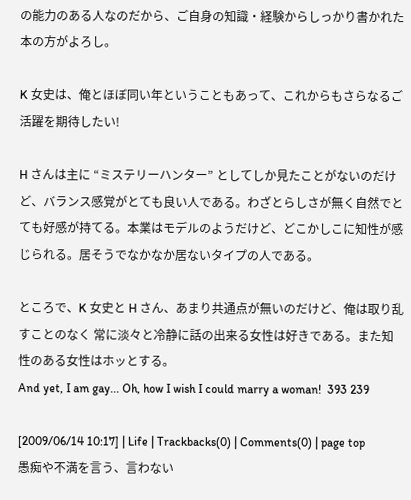の能力のある人なのだから、ご自身の知識・経験からしっかり書かれた本の方がよろし。

K 女史は、俺とほぼ同い年ということもあって、これからもさらなるご活躍を期待したい!

H さんは主に “ミステリーハンター” としてしか見たことがないのだけど、バランス感覚がとても良い人である。わざとらしさが無く自然でとても好感が持てる。本業はモデルのようだけど、どこかしこに知性が感じられる。居そうでなかなか居ないタイプの人である。

ところで、K 女史と H さん、あまり共通点が無いのだけど、俺は取り乱すことのなく 常に淡々と冷静に話の出来る女性は好きである。また知性のある女性はホッとする。
And yet, I am gay... Oh, how I wish I could marry a woman!  393 239

[2009/06/14 10:17] | Life | Trackbacks(0) | Comments(0) | page top
愚痴や不満を言う、言わない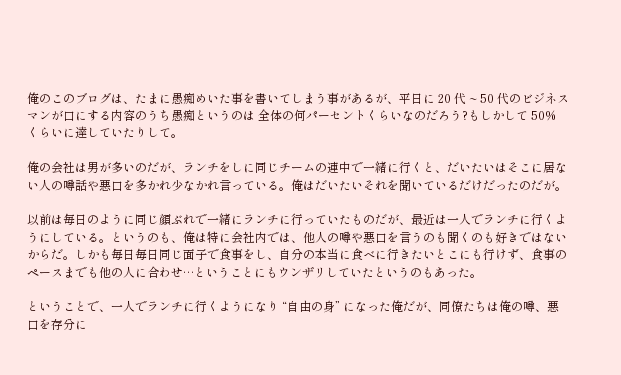俺のこのブログは、たまに愚痴めいた事を書いてしまう事があるが、平日に 20 代 ~ 50 代のビジネスマンが口にする内容のうち愚痴というのは 全体の何パーセントくらいなのだろう?もしかして 50% くらいに達していたりして。

俺の会社は男が多いのだが、ランチをしに同じチームの連中で一緒に行くと、だいたいはそこに居ない人の噂話や悪口を多かれ少なかれ言っている。俺はだいたいそれを聞いているだけだったのだが。

以前は毎日のように同じ顔ぶれで一緒にランチに行っていたものだが、最近は一人でランチに行くようにしている。というのも、俺は特に会社内では、他人の噂や悪口を言うのも聞くのも好きではないからだ。しかも毎日毎日同じ面子で食事をし、自分の本当に食べに行きたいとこにも行けず、食事のペースまでも他の人に合わせ…ということにもウンザリしていたというのもあった。

ということで、一人でランチに行くようになり “自由の身” になった俺だが、同僚たちは俺の噂、悪口を存分に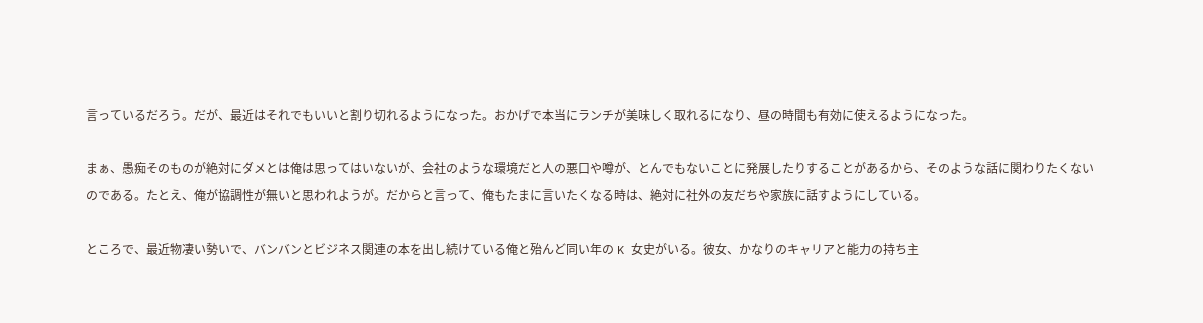言っているだろう。だが、最近はそれでもいいと割り切れるようになった。おかげで本当にランチが美味しく取れるになり、昼の時間も有効に使えるようになった。

まぁ、愚痴そのものが絶対にダメとは俺は思ってはいないが、会社のような環境だと人の悪口や噂が、とんでもないことに発展したりすることがあるから、そのような話に関わりたくないのである。たとえ、俺が協調性が無いと思われようが。だからと言って、俺もたまに言いたくなる時は、絶対に社外の友だちや家族に話すようにしている。

ところで、最近物凄い勢いで、バンバンとビジネス関連の本を出し続けている俺と殆んど同い年の K 女史がいる。彼女、かなりのキャリアと能力の持ち主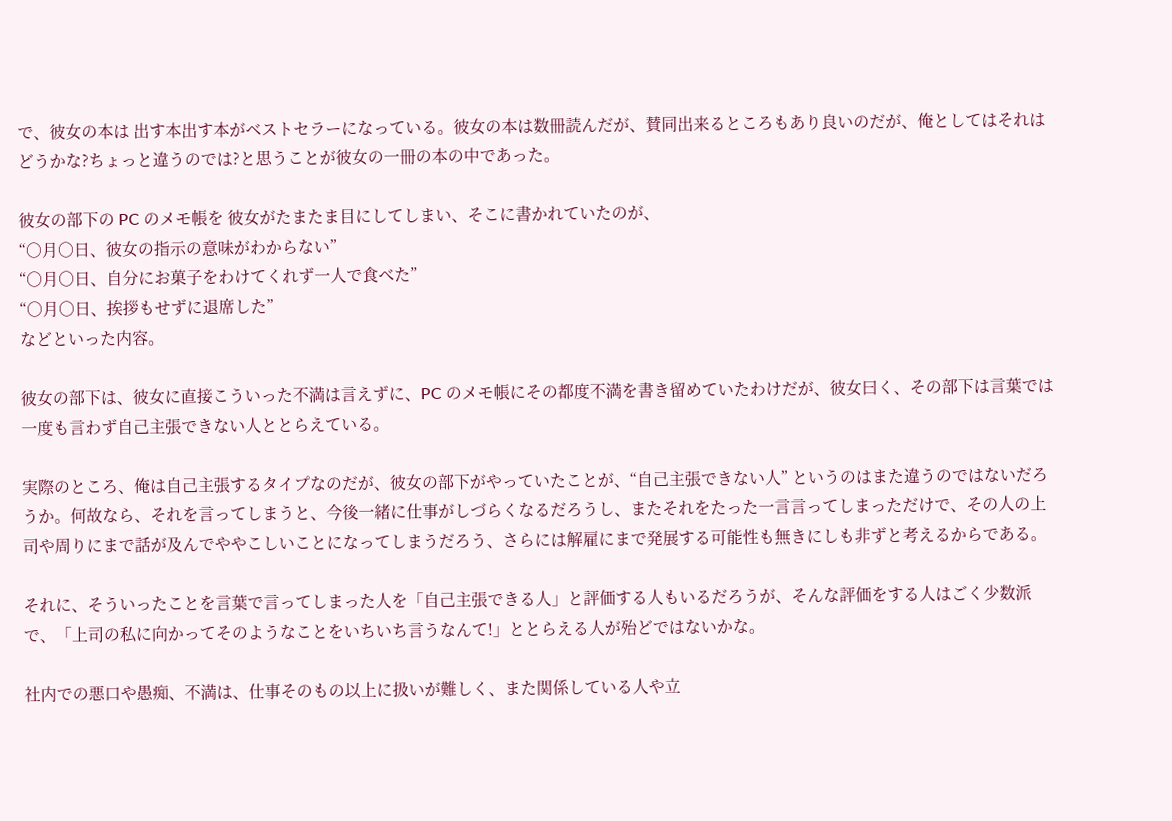で、彼女の本は 出す本出す本がベストセラーになっている。彼女の本は数冊読んだが、賛同出来るところもあり良いのだが、俺としてはそれはどうかな?ちょっと違うのでは?と思うことが彼女の一冊の本の中であった。

彼女の部下の PC のメモ帳を 彼女がたまたま目にしてしまい、そこに書かれていたのが、
“○月○日、彼女の指示の意味がわからない”
“○月○日、自分にお菓子をわけてくれず一人で食べた”
“○月○日、挨拶もせずに退席した”
などといった内容。

彼女の部下は、彼女に直接こういった不満は言えずに、PC のメモ帳にその都度不満を書き留めていたわけだが、彼女曰く、その部下は言葉では一度も言わず自己主張できない人ととらえている。

実際のところ、俺は自己主張するタイプなのだが、彼女の部下がやっていたことが、“自己主張できない人” というのはまた違うのではないだろうか。何故なら、それを言ってしまうと、今後一緒に仕事がしづらくなるだろうし、またそれをたった一言言ってしまっただけで、その人の上司や周りにまで話が及んでややこしいことになってしまうだろう、さらには解雇にまで発展する可能性も無きにしも非ずと考えるからである。

それに、そういったことを言葉で言ってしまった人を「自己主張できる人」と評価する人もいるだろうが、そんな評価をする人はごく少数派で、「上司の私に向かってそのようなことをいちいち言うなんて!」ととらえる人が殆どではないかな。

社内での悪口や愚痴、不満は、仕事そのもの以上に扱いが難しく、また関係している人や立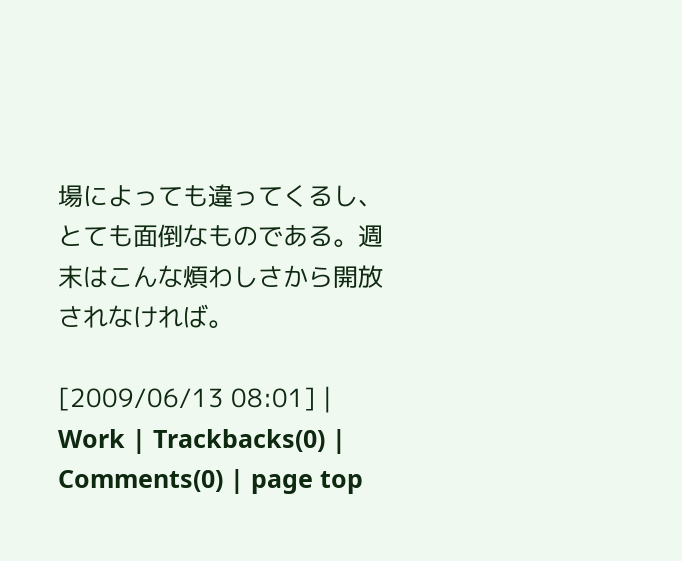場によっても違ってくるし、とても面倒なものである。週末はこんな煩わしさから開放されなければ。

[2009/06/13 08:01] | Work | Trackbacks(0) | Comments(0) | page top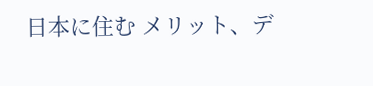日本に住む メリット、デ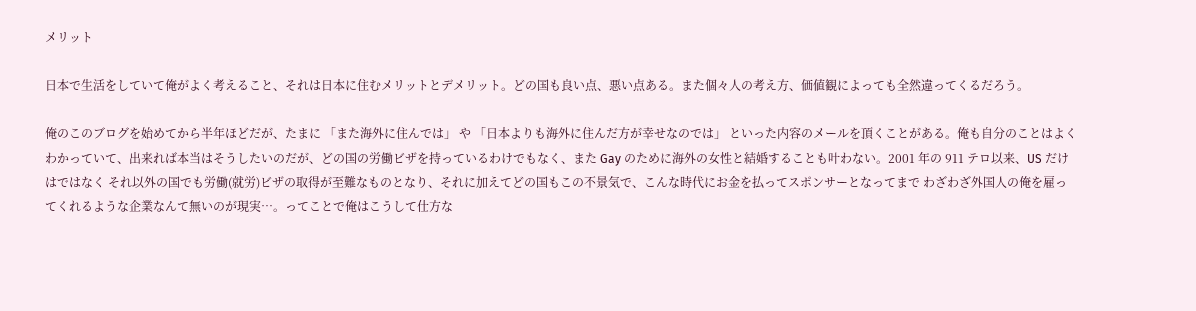メリット

日本で生活をしていて俺がよく考えること、それは日本に住むメリットとデメリット。どの国も良い点、悪い点ある。また個々人の考え方、価値観によっても全然違ってくるだろう。

俺のこのブログを始めてから半年ほどだが、たまに 「また海外に住んでは」 や 「日本よりも海外に住んだ方が幸せなのでは」 といった内容のメールを頂くことがある。俺も自分のことはよくわかっていて、出来れば本当はそうしたいのだが、どの国の労働ビザを持っているわけでもなく、また Gay のために海外の女性と結婚することも叶わない。2001 年の 911 テロ以来、US だけはではなく それ以外の国でも労働(就労)ビザの取得が至難なものとなり、それに加えてどの国もこの不景気で、こんな時代にお金を払ってスポンサーとなってまで わざわざ外国人の俺を雇ってくれるような企業なんて無いのが現実…。ってことで俺はこうして仕方な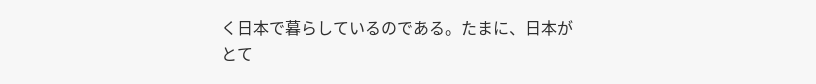く日本で暮らしているのである。たまに、日本がとて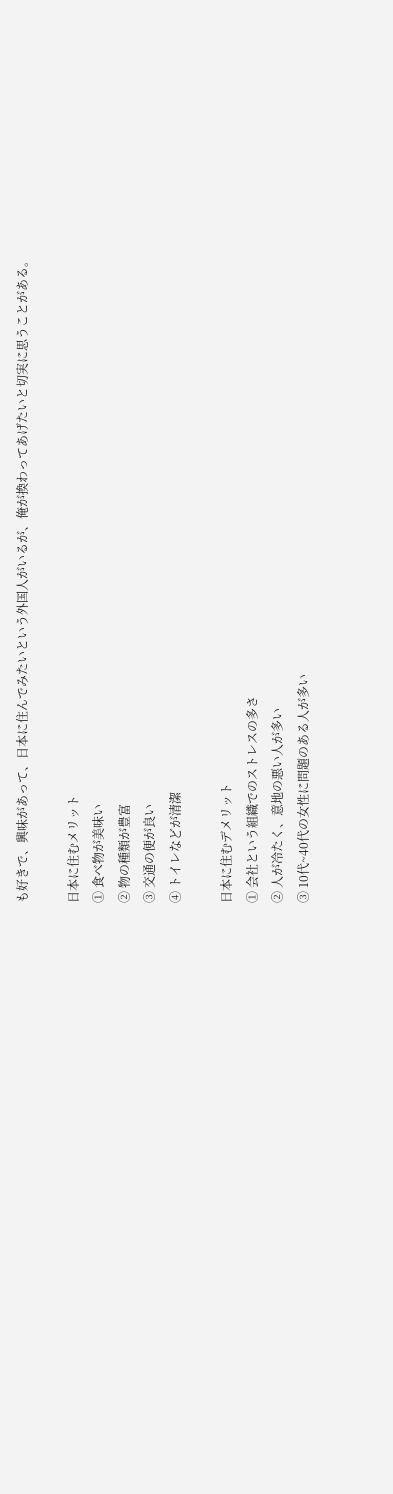も好きで、興味があって、日本に住んでみたいという外国人がいるが、俺が換わってあげたいと切実に思うことがある。

日本に住むメリット
① 食べ物が美味い
② 物の種類が豊富
③ 交通の便が良い
④ トイレなどが清潔

日本に住むデメリット
① 会社という組織でのストレスの多さ
② 人が冷たく、意地の悪い人が多い
③ 10代~40代の女性に問題のある人が多い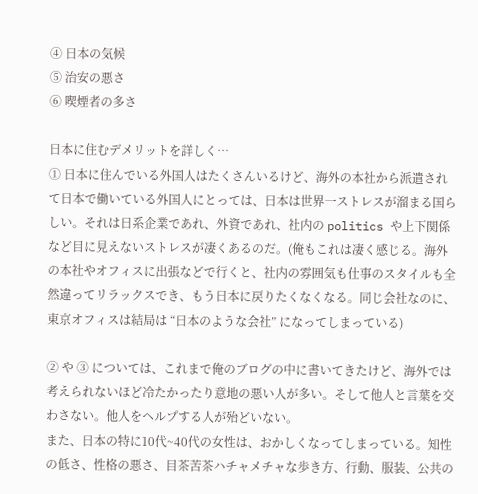④ 日本の気候
⑤ 治安の悪さ
⑥ 喫煙者の多さ

日本に住むデメリットを詳しく…
① 日本に住んでいる外国人はたくさんいるけど、海外の本社から派遣されて日本で働いている外国人にとっては、日本は世界一ストレスが溜まる国らしい。それは日系企業であれ、外資であれ、社内の politics や上下関係など目に見えないストレスが凄くあるのだ。(俺もこれは凄く感じる。海外の本社やオフィスに出張などで行くと、社内の雰囲気も仕事のスタイルも全然違ってリラックスでき、もう日本に戻りたくなくなる。同じ会社なのに、東京オフィスは結局は “日本のような会社” になってしまっている)

② や ③ については、これまで俺のブログの中に書いてきたけど、海外では考えられないほど冷たかったり意地の悪い人が多い。そして他人と言葉を交わさない。他人をヘルプする人が殆どいない。
また、日本の特に10代~40代の女性は、おかしくなってしまっている。知性の低さ、性格の悪さ、目茶苦茶ハチャメチャな歩き方、行動、服装、公共の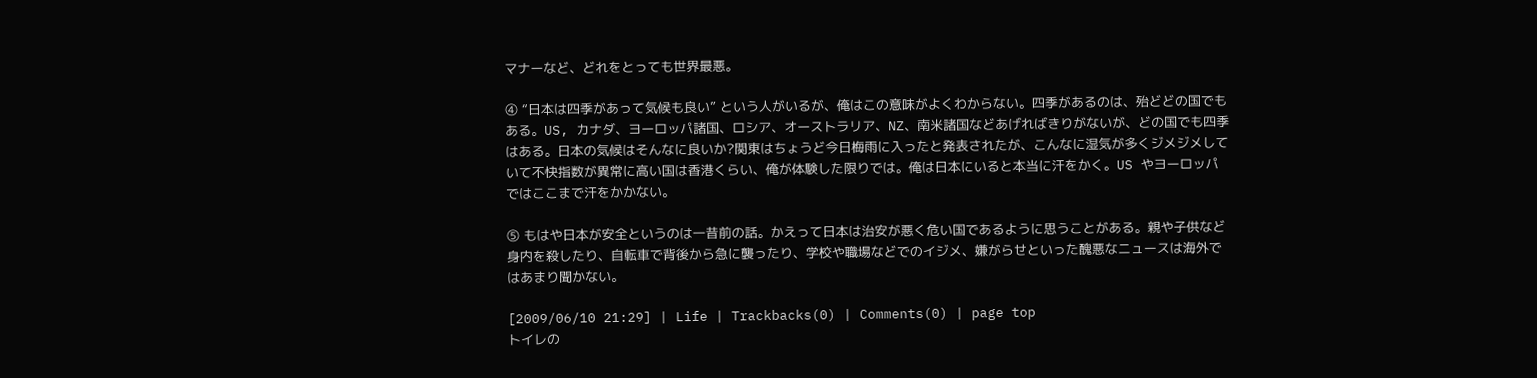マナーなど、どれをとっても世界最悪。

④ “日本は四季があって気候も良い” という人がいるが、俺はこの意味がよくわからない。四季があるのは、殆どどの国でもある。US, カナダ、ヨーロッパ諸国、ロシア、オーストラリア、NZ、南米諸国などあげればきりがないが、どの国でも四季はある。日本の気候はそんなに良いか?関東はちょうど今日梅雨に入ったと発表されたが、こんなに湿気が多くジメジメしていて不快指数が異常に高い国は香港くらい、俺が体験した限りでは。俺は日本にいると本当に汗をかく。US やヨーロッパではここまで汗をかかない。

⑤ もはや日本が安全というのは一昔前の話。かえって日本は治安が悪く危い国であるように思うことがある。親や子供など身内を殺したり、自転車で背後から急に襲ったり、学校や職場などでのイジメ、嫌がらせといった醜悪なニュースは海外ではあまり聞かない。

[2009/06/10 21:29] | Life | Trackbacks(0) | Comments(0) | page top
トイレの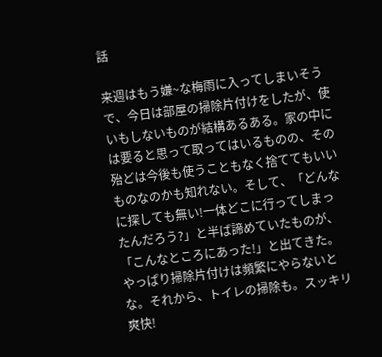話

来週はもう嫌~な梅雨に入ってしまいそうで、今日は部屋の掃除片付けをしたが、使いもしないものが結構あるある。家の中には要ると思って取ってはいるものの、その殆どは今後も使うこともなく捨ててもいいものなのかも知れない。そして、「どんなに探しても無い!一体どこに行ってしまったんだろう?」と半ば諦めていたものが、「こんなところにあった!」と出てきた。やっぱり掃除片付けは頻繁にやらないとな。それから、トイレの掃除も。スッキリ爽快!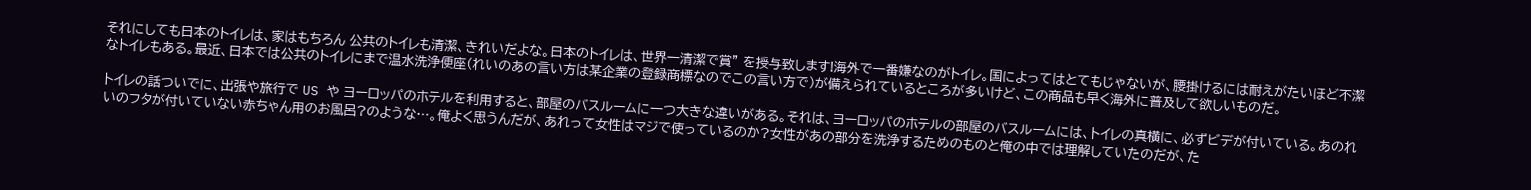それにしても日本のトイレは、家はもちろん 公共のトイレも清潔、きれいだよな。日本のトイレは、世界一清潔で賞” を授与致します!海外で一番嫌なのがトイレ。国によってはとてもじゃないが、腰掛けるには耐えがたいほど不潔なトイレもある。最近、日本では公共のトイレにまで温水洗浄便座(れいのあの言い方は某企業の登録商標なのでこの言い方で)が備えられているところが多いけど、この商品も早く海外に普及して欲しいものだ。

トイレの話ついでに、出張や旅行で US や ヨーロッパのホテルを利用すると、部屋のバスルームに一つ大きな違いがある。それは、ヨーロッパのホテルの部屋のバスルームには、トイレの真横に、必ずビデが付いている。あのれいのフタが付いていない赤ちゃん用のお風呂?のような…。俺よく思うんだが、あれって女性はマジで使っているのか?女性があの部分を洗浄するためのものと俺の中では理解していたのだが、た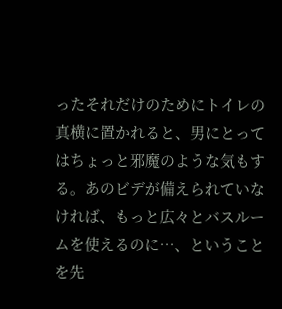ったそれだけのためにトイレの真横に置かれると、男にとってはちょっと邪魔のような気もする。あのビデが備えられていなければ、もっと広々とバスルームを使えるのに…、ということを先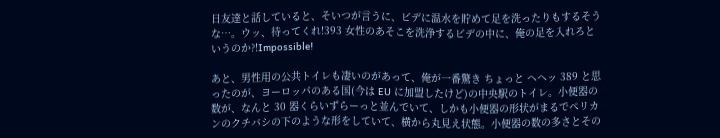日友達と話していると、そいつが言うに、ビデに温水を貯めて足を洗ったりもするそうな…。ウッ、待ってくれ!393 女性のあそこを洗浄するビデの中に、俺の足を入れろというのか?!Impossible!

あと、男性用の公共トイレも凄いのがあって、俺が一番驚き ちょっと ヘヘッ 389 と思ったのが、ヨーロッパのある国(今は EU に加盟したけど)の中央駅のトイレ。小便器の数が、なんと 30 器くらいずらーっと並んでいて、しかも小便器の形状がまるでペリカンのクチバシの下のような形をしていて、横から丸見え状態。小便器の数の多さとその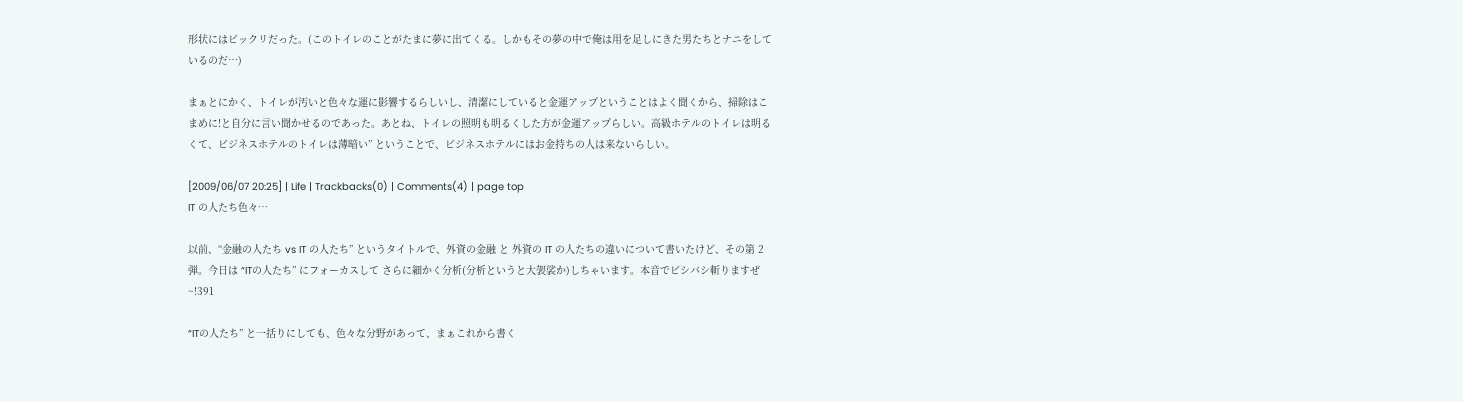形状にはビックリだった。(このトイレのことがたまに夢に出てくる。しかもその夢の中で俺は用を足しにきた男たちとナニをしているのだ…)

まぁとにかく、トイレが汚いと色々な運に影響するらしいし、清潔にしていると金運アップということはよく聞くから、掃除はこまめに!と自分に言い聞かせるのであった。あとね、トイレの照明も明るくした方が金運アップらしい。高級ホテルのトイレは明るくて、ビジネスホテルのトイレは薄暗い” ということで、ビジネスホテルにはお金持ちの人は来ないらしい。

[2009/06/07 20:25] | Life | Trackbacks(0) | Comments(4) | page top
IT の人たち色々…

以前、“金融の人たち vs IT の人たち” というタイトルで、外資の金融 と 外資の IT の人たちの違いについて書いたけど、その第 2 弾。今日は “ITの人たち” にフォーカスして さらに細かく分析(分析というと大袈裟か)しちゃいます。本音でビシバシ斬りますぜ~!391

“ITの人たち” と一括りにしても、色々な分野があって、まぁこれから書く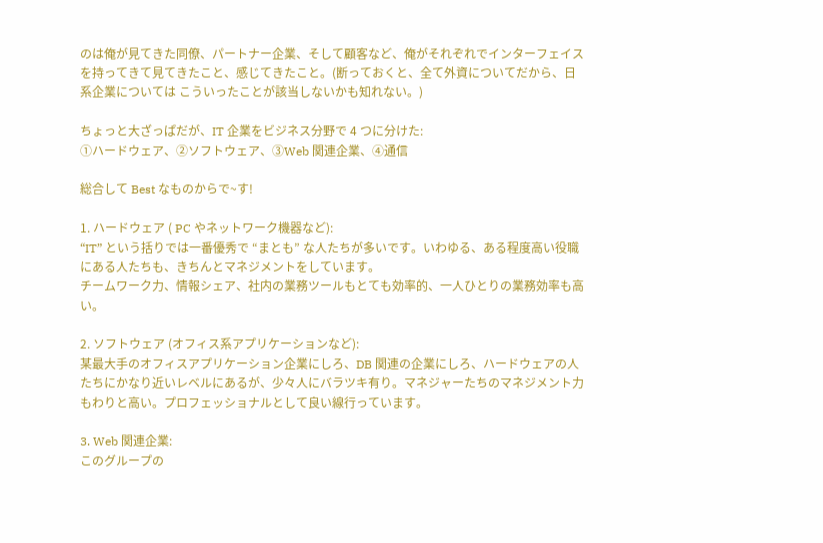のは俺が見てきた同僚、パートナー企業、そして顧客など、俺がそれぞれでインターフェイスを持ってきて見てきたこと、感じてきたこと。(断っておくと、全て外資についてだから、日系企業については こういったことが該当しないかも知れない。)

ちょっと大ざっぱだが、IT 企業をビジネス分野で 4 つに分けた:
①ハードウェア、②ソフトウェア、③Web 関連企業、④通信

総合して Best なものからで~す!

1. ハードウェア ( PC やネットワーク機器など):
“IT” という括りでは一番優秀で “まとも” な人たちが多いです。いわゆる、ある程度高い役職にある人たちも、きちんとマネジメントをしています。
チームワーク力、情報シェア、社内の業務ツールもとても効率的、一人ひとりの業務効率も高い。

2. ソフトウェア (オフィス系アプリケーションなど):
某最大手のオフィスアプリケーション企業にしろ、DB 関連の企業にしろ、ハードウェアの人たちにかなり近いレベルにあるが、少々人にバラツキ有り。マネジャーたちのマネジメント力もわりと高い。プロフェッショナルとして良い線行っています。

3. Web 関連企業:
このグループの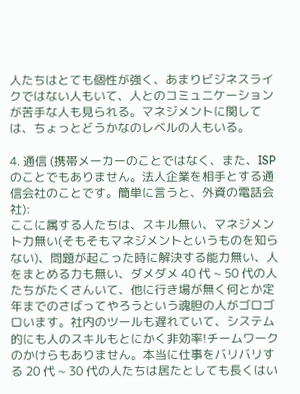人たちはとても個性が強く、あまりビジネスライクではない人もいて、人とのコミュニケーションが苦手な人も見られる。マネジメントに関しては、ちょっとどうかなのレベルの人もいる。

4. 通信 (携帯メーカーのことではなく、また、ISP のことでもありません。法人企業を相手とする通信会社のことです。簡単に言うと、外資の電話会社):
ここに属する人たちは、スキル無い、マネジメント力無い(そもそもマネジメントというものを知らない)、問題が起こった時に解決する能力無い、人をまとめる力も無い、ダメダメ 40 代 ~ 50 代の人たちがたくさんいて、他に行き場が無く何とか定年までのさばってやろうという魂胆の人がゴロゴロいます。社内のツールも遅れていて、システム的にも人のスキルもとにかく非効率!チームワークのかけらもありません。本当に仕事をバリバリする 20 代 ~ 30 代の人たちは居たとしても長くはい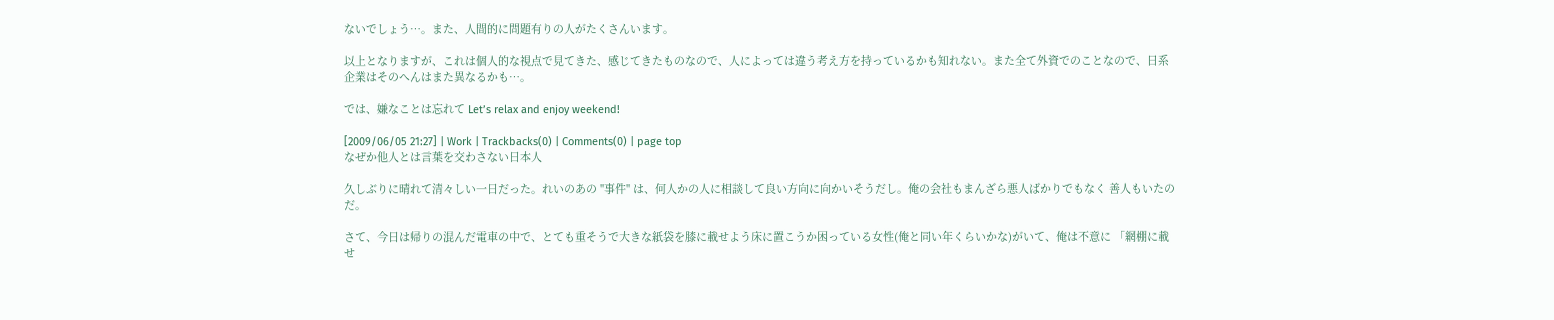ないでしょう…。また、人間的に問題有りの人がたくさんいます。

以上となりますが、これは個人的な視点で見てきた、感じてきたものなので、人によっては違う考え方を持っているかも知れない。また全て外資でのことなので、日系企業はそのへんはまた異なるかも…。

では、嫌なことは忘れて Let’s relax and enjoy weekend!

[2009/06/05 21:27] | Work | Trackbacks(0) | Comments(0) | page top
なぜか他人とは言葉を交わさない日本人

久しぶりに晴れて清々しい一日だった。れいのあの "事件" は、何人かの人に相談して良い方向に向かいそうだし。俺の会社もまんざら悪人ばかりでもなく 善人もいたのだ。

さて、今日は帰りの混んだ電車の中で、とても重そうで大きな紙袋を膝に載せよう床に置こうか困っている女性(俺と同い年くらいかな)がいて、俺は不意に 「網棚に載せ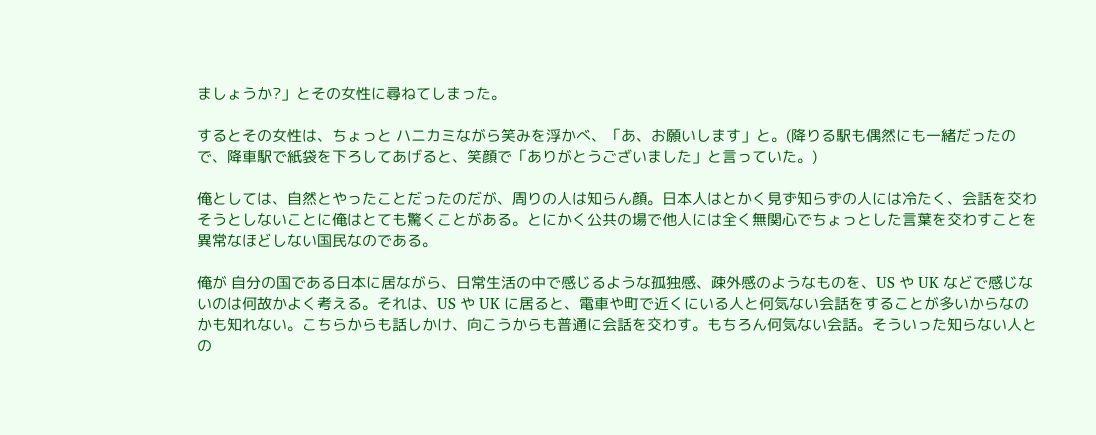ましょうか?」とその女性に尋ねてしまった。

するとその女性は、ちょっと ハニカミながら笑みを浮かべ、「あ、お願いします」と。(降りる駅も偶然にも一緒だったので、降車駅で紙袋を下ろしてあげると、笑顔で「ありがとうございました」と言っていた。)

俺としては、自然とやったことだったのだが、周りの人は知らん顔。日本人はとかく見ず知らずの人には冷たく、会話を交わそうとしないことに俺はとても驚くことがある。とにかく公共の場で他人には全く無関心でちょっとした言葉を交わすことを異常なほどしない国民なのである。

俺が 自分の国である日本に居ながら、日常生活の中で感じるような孤独感、疎外感のようなものを、US や UK などで感じないのは何故かよく考える。それは、US や UK に居ると、電車や町で近くにいる人と何気ない会話をすることが多いからなのかも知れない。こちらからも話しかけ、向こうからも普通に会話を交わす。もちろん何気ない会話。そういった知らない人との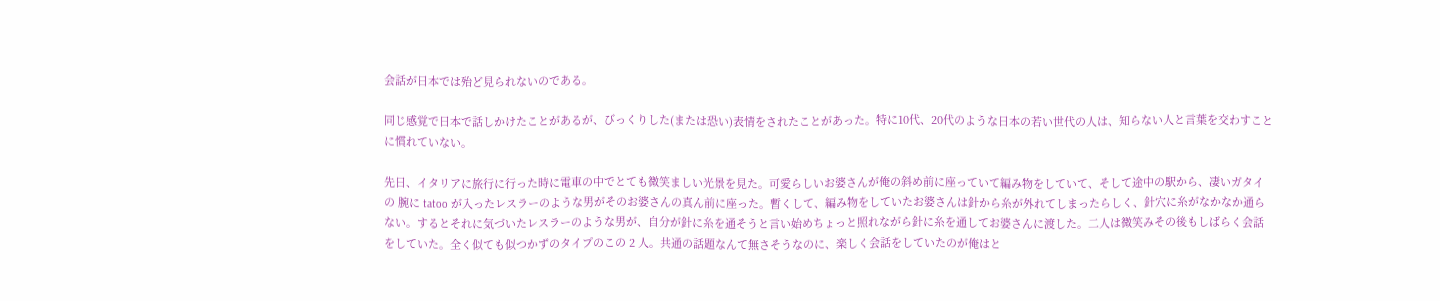会話が日本では殆ど見られないのである。

同じ感覚で日本で話しかけたことがあるが、びっくりした(または恐い)表情をされたことがあった。特に10代、20代のような日本の若い世代の人は、知らない人と言葉を交わすことに慣れていない。

先日、イタリアに旅行に行った時に電車の中でとても微笑ましい光景を見た。可愛らしいお婆さんが俺の斜め前に座っていて編み物をしていて、そして途中の駅から、凄いガタイの 腕に tatoo が入ったレスラーのような男がそのお婆さんの真ん前に座った。暫くして、編み物をしていたお婆さんは針から糸が外れてしまったらしく、針穴に糸がなかなか通らない。するとそれに気づいたレスラーのような男が、自分が針に糸を通そうと言い始めちょっと照れながら針に糸を通してお婆さんに渡した。二人は微笑みその後もしばらく会話をしていた。全く似ても似つかずのタイプのこの 2 人。共通の話題なんて無さそうなのに、楽しく会話をしていたのが俺はと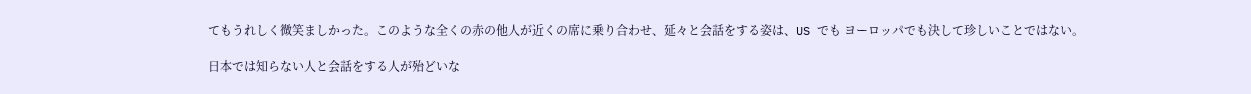てもうれしく微笑ましかった。このような全くの赤の他人が近くの席に乗り合わせ、延々と会話をする姿は、US でも ヨーロッパでも決して珍しいことではない。

日本では知らない人と会話をする人が殆どいな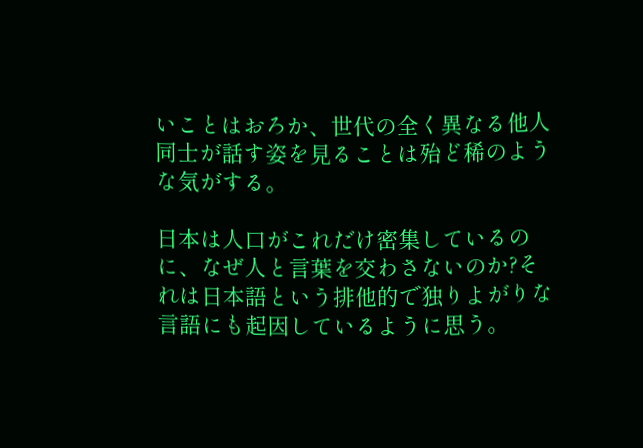いことはおろか、世代の全く異なる他人同士が話す姿を見ることは殆ど稀のような気がする。

日本は人口がこれだけ密集しているのに、なぜ人と言葉を交わさないのか?それは日本語という排他的で独りよがりな言語にも起因しているように思う。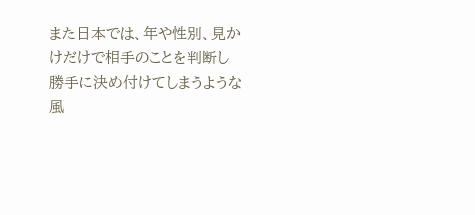また日本では、年や性別、見かけだけで相手のことを判断し 勝手に決め付けてしまうような風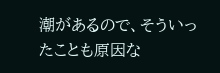潮があるので、そういったことも原因な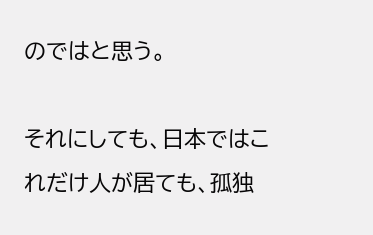のではと思う。

それにしても、日本ではこれだけ人が居ても、孤独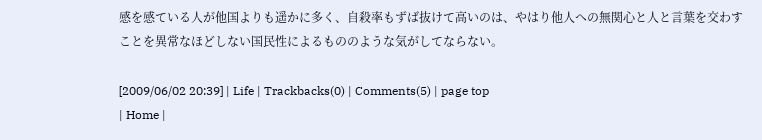感を感ている人が他国よりも遥かに多く、自殺率もずば抜けて高いのは、やはり他人への無関心と人と言葉を交わすことを異常なほどしない国民性によるもののような気がしてならない。

[2009/06/02 20:39] | Life | Trackbacks(0) | Comments(5) | page top
| Home |